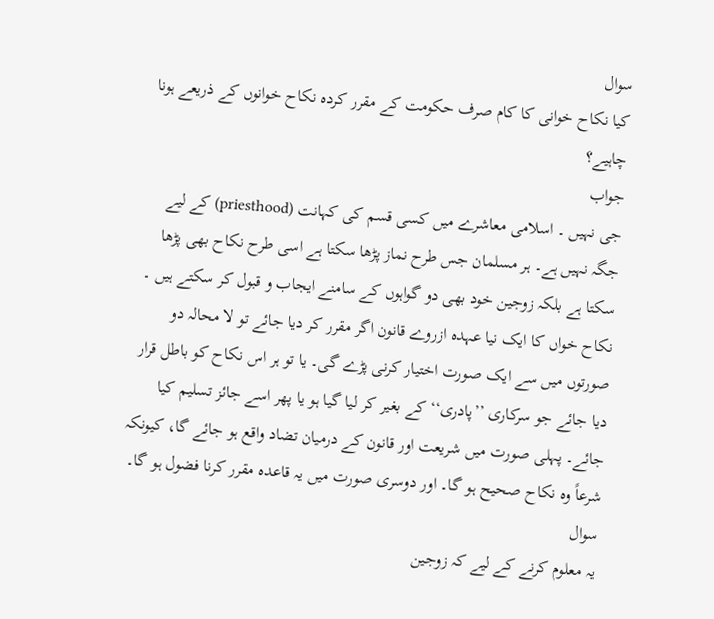سوال
کیا نکاح خوانی کا کام صرف حکومت کے مقرر کردہ نکاح خوانوں کے ذریعے ہونا چاہیے؟
جواب
جی نہیں ۔ اسلامی معاشرے میں کسی قسم کی کہانت (priesthood) کے لیے جگہ نہیں ہے۔ ہر مسلمان جس طرح نماز پڑھا سکتا ہے اسی طرح نکاح بھی پڑھا سکتا ہے بلکہ زوجین خود بھی دو گواہوں کے سامنے ایجاب و قبول کر سکتے ہیں ۔ نکاح خواں کا ایک نیا عہدہ ازروے قانون اگر مقرر کر دیا جائے تو لا محالہ دو صورتوں میں سے ایک صورت اختیار کرنی پڑے گی۔ یا تو ہر اس نکاح کو باطل قرار دیا جائے جو سرکاری ’’پادری‘‘ کے بغیر کر لیا گیا ہو یا پھر اسے جائز تسلیم کیا جائے۔ پہلی صورت میں شریعت اور قانون کے درمیان تضاد واقع ہو جائے گا، کیونکہ شرعاً وہ نکاح صحیح ہو گا۔ اور دوسری صورت میں یہ قاعدہ مقرر کرنا فضول ہو گا۔
سوال
یہ معلوم کرنے کے لیے کہ زوجین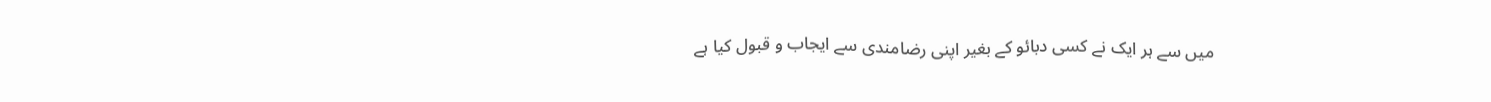میں سے ہر ایک نے کسی دبائو کے بغیر اپنی رضامندی سے ایجاب و قبول کیا ہے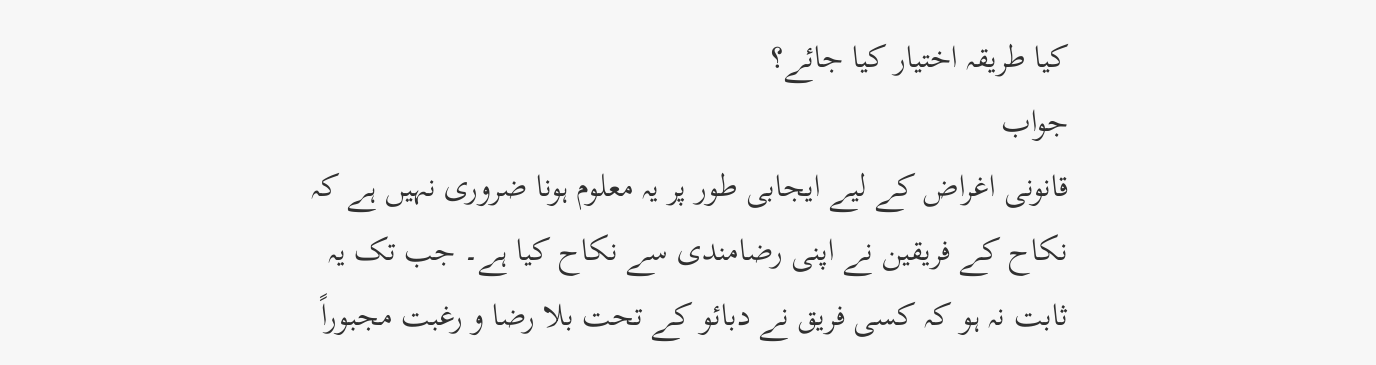کیا طریقہ اختیار کیا جائے؟
جواب
قانونی اغراض کے لیے ایجابی طور پر یہ معلوم ہونا ضروری نہیں ہے کہ نکاح کے فریقین نے اپنی رضامندی سے نکاح کیا ہے۔ جب تک یہ ثابت نہ ہو کہ کسی فریق نے دبائو کے تحت بلا رضا و رغبت مجبوراً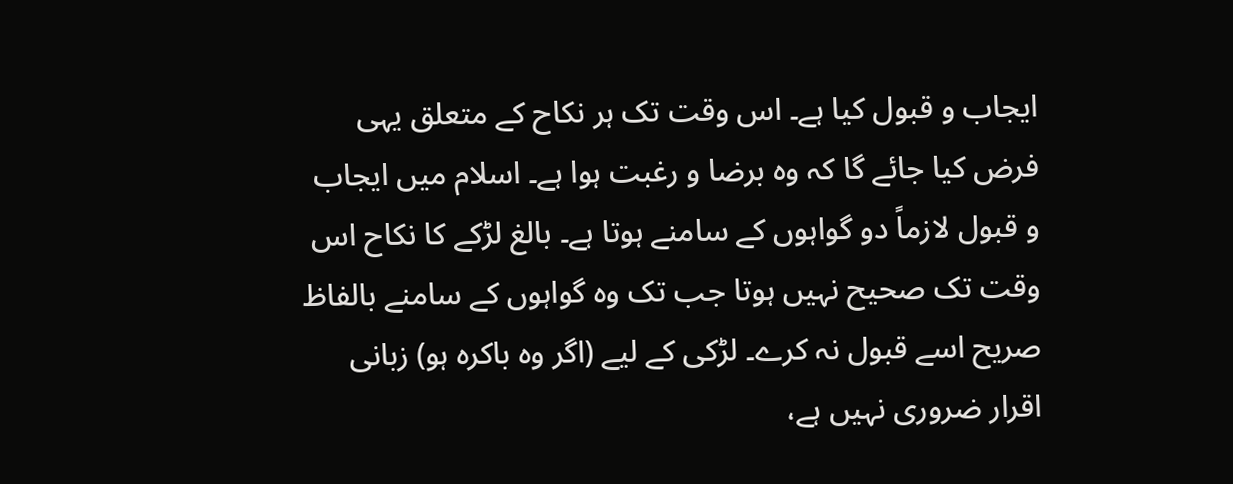ایجاب و قبول کیا ہے۔ اس وقت تک ہر نکاح کے متعلق یہی فرض کیا جائے گا کہ وہ برضا و رغبت ہوا ہے۔ اسلام میں ایجاب و قبول لازماً دو گواہوں کے سامنے ہوتا ہے۔ بالغ لڑکے کا نکاح اس وقت تک صحیح نہیں ہوتا جب تک وہ گواہوں کے سامنے بالفاظ صریح اسے قبول نہ کرے۔ لڑکی کے لیے (اگر وہ باکرہ ہو) زبانی اقرار ضروری نہیں ہے،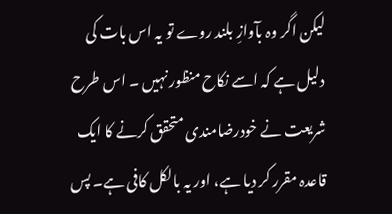لیکن اگر وہ بآوازِ بلند روے تو یہ اس بات کی دلیل ہے کہ اسے نکاح منظور نہیں ۔ اس طرح شریعت نے خودرضامندی متحقق کرنے کا ایک قاعدہ مقرر کر دیا ہے، اور یہ بالکل کافی ہے۔ پس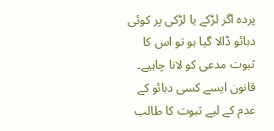پردہ اگر لڑکے یا لڑکی پر کوئی دبائو ڈالا گیا ہو تو اس کا ثبوت مدعی کو لانا چاہیے۔ قانون ایسے کسی دبائو کے عدم کے لیے ثبوت کا طالب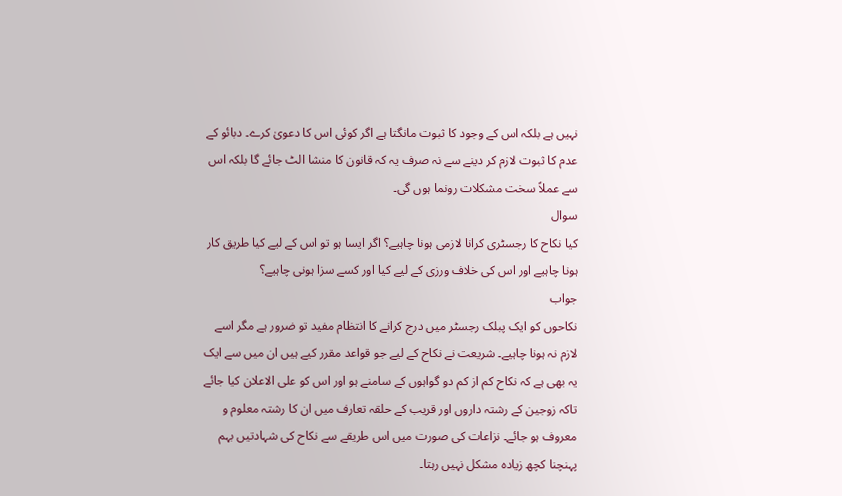نہیں ہے بلکہ اس کے وجود کا ثبوت مانگتا ہے اگر کوئی اس کا دعویٰ کرے۔ دبائو کے عدم کا ثبوت لازم کر دینے سے نہ صرف یہ کہ قانون کا منشا الٹ جائے گا بلکہ اس سے عملاً سخت مشکلات رونما ہوں گی۔
سوال
کیا نکاح کا رجسٹری کرانا لازمی ہونا چاہیے؟ اگر ایسا ہو تو اس کے لیے کیا طریق کار ہونا چاہیے اور اس کی خلاف ورزی کے لیے کیا اور کسے سزا ہونی چاہیے؟
جواب
نکاحوں کو ایک پبلک رجسٹر میں درج کرانے کا انتظام مفید تو ضرور ہے مگر اسے لازم نہ ہونا چاہیے۔ شریعت نے نکاح کے لیے جو قواعد مقرر کیے ہیں ان میں سے ایک یہ بھی ہے کہ نکاح کم از کم دو گواہوں کے سامنے ہو اور اس کو علی الاعلان کیا جائے تاکہ زوجین کے رشتہ داروں اور قریب کے حلقہ تعارف میں ان کا رشتہ معلوم و معروف ہو جائے۔ نزاعات کی صورت میں اس طریقے سے نکاح کی شہادتیں بہم پہنچنا کچھ زیادہ مشکل نہیں رہتا۔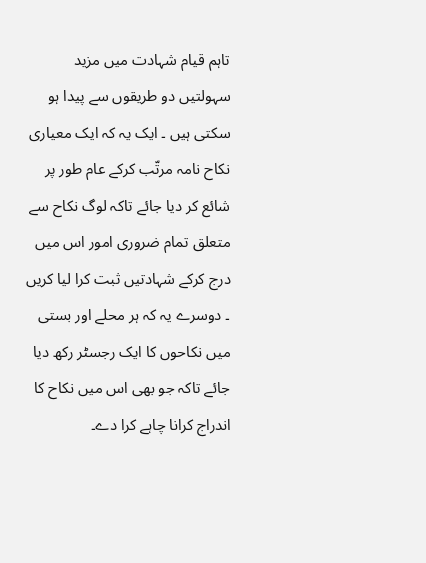تاہم قیام شہادت میں مزید سہولتیں دو طریقوں سے پیدا ہو سکتی ہیں ۔ ایک یہ کہ ایک معیاری نکاح نامہ مرتّب کرکے عام طور پر شائع کر دیا جائے تاکہ لوگ نکاح سے متعلق تمام ضروری امور اس میں درج کرکے شہادتیں ثبت کرا لیا کریں ۔ دوسرے یہ کہ ہر محلے اور بستی میں نکاحوں کا ایک رجسٹر رکھ دیا جائے تاکہ جو بھی اس میں نکاح کا اندراج کرانا چاہے کرا دے۔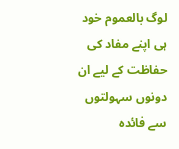لوگ بالعموم خود ہی اپنے مفاد کی حفاظت کے لیے ان دونوں سہولتوں سے فائدہ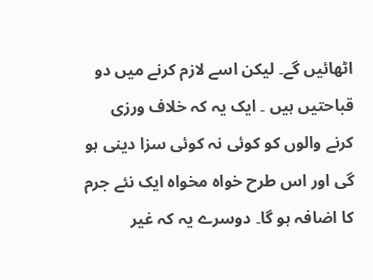اٹھائیں گے۔ لیکن اسے لازم کرنے میں دو قباحتیں ہیں ۔ ایک یہ کہ خلاف ورزی کرنے والوں کو کوئی نہ کوئی سزا دینی ہو گی اور اس طرح خواہ مخواہ ایک نئے جرم کا اضافہ ہو گا۔ دوسرے یہ کہ غیر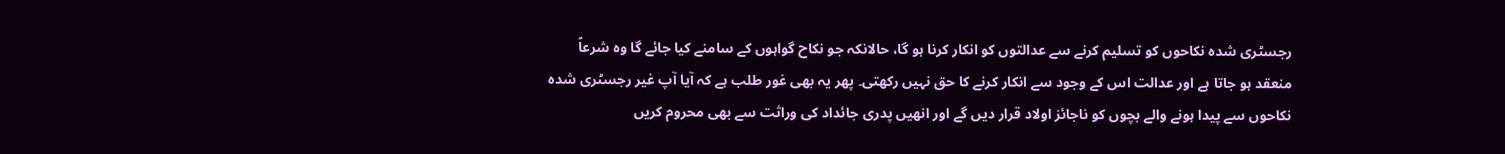رجسٹری شدہ نکاحوں کو تسلیم کرنے سے عدالتوں کو انکار کرنا ہو گا، حالانکہ جو نکاح گواہوں کے سامنے کیا جائے گا وہ شرعاً منعقد ہو جاتا ہے اور عدالت اس کے وجود سے انکار کرنے کا حق نہیں رکھتی۔ پھر یہ بھی غور طلب ہے کہ آیا آپ غیر رجسٹری شدہ نکاحوں سے پیدا ہونے والے بچوں کو ناجائز اولاد قرار دیں گے اور انھیں پدری جائداد کی وراثت سے بھی محروم کریں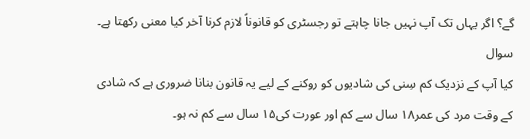گے؟ اگر یہاں تک آپ نہیں جانا چاہتے تو رجسٹری کو قانوناً لازم کرنا آخر کیا معنی رکھتا ہے۔
سوال
کیا آپ کے نزدیک کم سِنی کی شادیوں کو روکنے کے لیے یہ قانون بنانا ضروری ہے کہ شادی کے وقت مرد کی عمر۱۸ سال سے کم اور عورت کی۱۵ سال سے کم نہ ہو۔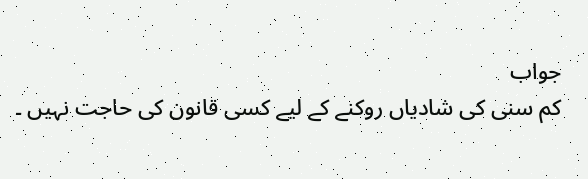جواب
کم سنی کی شادیاں روکنے کے لیے کسی قانون کی حاجت نہیں ۔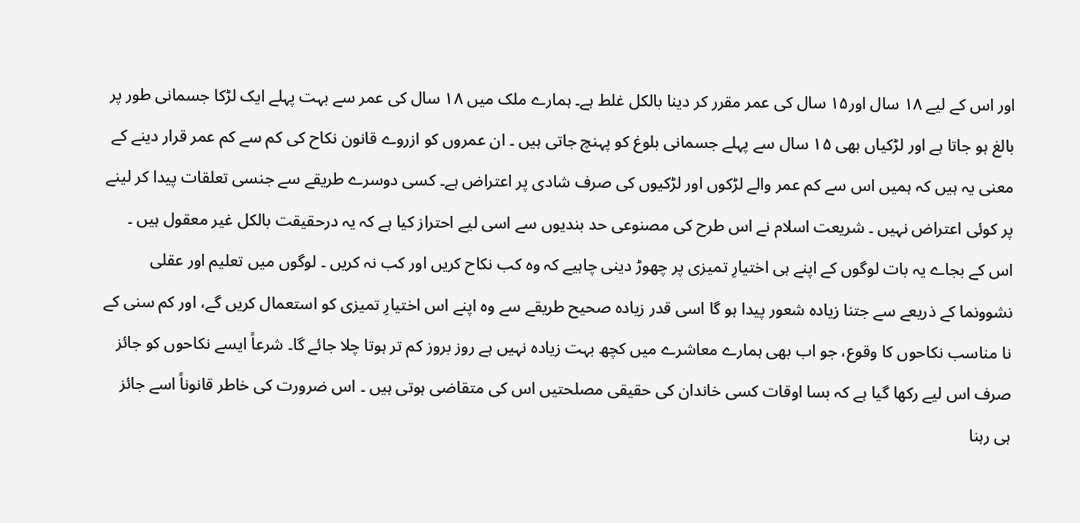اور اس کے لیے ۱۸ سال اور۱۵ سال کی عمر مقرر کر دینا بالکل غلط ہے۔ ہمارے ملک میں ۱۸ سال کی عمر سے بہت پہلے ایک لڑکا جسمانی طور پر بالغ ہو جاتا ہے اور لڑکیاں بھی ۱۵ سال سے پہلے جسمانی بلوغ کو پہنچ جاتی ہیں ۔ ان عمروں کو ازروے قانون نکاح کی کم سے کم عمر قرار دینے کے معنی یہ ہیں کہ ہمیں اس سے کم عمر والے لڑکوں اور لڑکیوں کی صرف شادی پر اعتراض ہے۔ کسی دوسرے طریقے سے جنسی تعلقات پیدا کر لینے پر کوئی اعتراض نہیں ۔ شریعت اسلام نے اس طرح کی مصنوعی حد بندیوں سے اسی لیے احتراز کیا ہے کہ یہ درحقیقت بالکل غیر معقول ہیں ۔ اس کے بجاے یہ بات لوگوں کے اپنے ہی اختیارِ تمیزی پر چھوڑ دینی چاہیے کہ وہ کب نکاح کریں اور کب نہ کریں ۔ لوگوں میں تعلیم اور عقلی نشوونما کے ذریعے سے جتنا زیادہ شعور پیدا ہو گا اسی قدر زیادہ صحیح طریقے سے وہ اپنے اس اختیارِ تمیزی کو استعمال کریں گے، اور کم سنی کے نا مناسب نکاحوں کا وقوع، جو اب بھی ہمارے معاشرے میں کچھ بہت زیادہ نہیں ہے روز بروز کم تر ہوتا چلا جائے گا۔ شرعاً ایسے نکاحوں کو جائز صرف اس لیے رکھا گیا ہے کہ بسا اوقات کسی خاندان کی حقیقی مصلحتیں اس کی متقاضی ہوتی ہیں ۔ اس ضرورت کی خاطر قانوناً اسے جائز ہی رہنا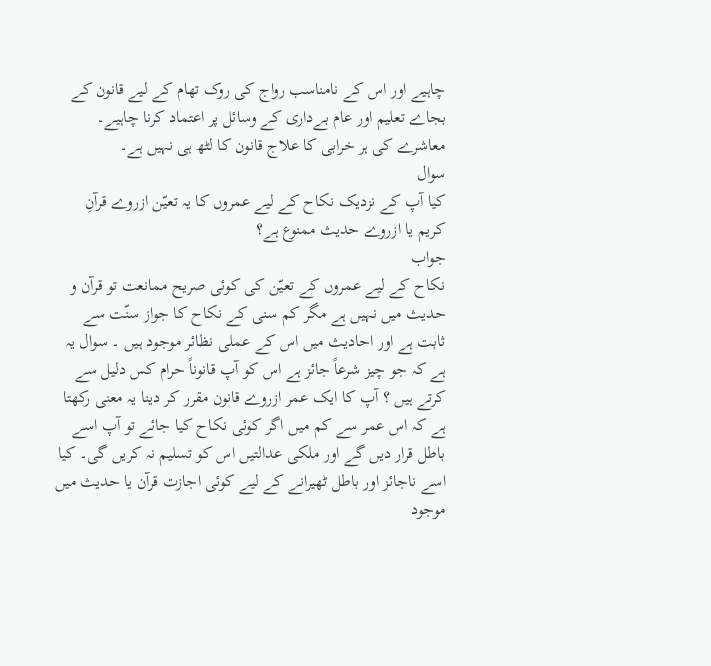چاہیے اور اس کے نامناسب رواج کی روک تھام کے لیے قانون کے بجاے تعلیم اور عام بےداری کے وسائل پر اعتماد کرنا چاہیے۔ معاشرے کی ہر خرابی کا علاج قانون کا لٹھ ہی نہیں ہے۔
سوال
کیا آپ کے نزدیک نکاح کے لیے عمروں کا یہ تعیّن ازروے قرآنِ کریم یا ازروے حدیث ممنوع ہے؟
جواب
نکاح کے لیے عمروں کے تعیّن کی کوئی صریح ممانعت تو قرآن و حدیث میں نہیں ہے مگر کم سنی کے نکاح کا جواز سنّت سے ثابت ہے اور احادیث میں اس کے عملی نظائر موجود ہیں ۔ سوال یہ ہے کہ جو چیز شرعاً جائز ہے اس کو آپ قانوناً حرام کس دلیل سے کرتے ہیں ؟ آپ کا ایک عمر ازروے قانون مقرر کر دینا یہ معنی رکھتا ہے کہ اس عمر سے کم میں اگر کوئی نکاح کیا جائے تو آپ اسے باطل قرار دیں گے اور ملکی عدالتیں اس کو تسلیم نہ کریں گی۔ کیا اسے ناجائز اور باطل ٹھیرانے کے لیے کوئی اجازت قرآن یا حدیث میں موجود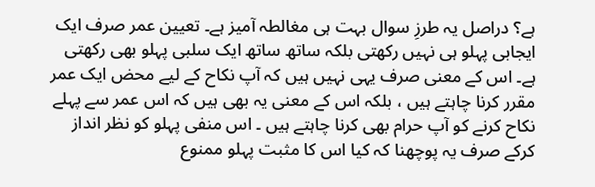ہے؟ دراصل یہ طرزِ سوال بہت ہی مغالطہ آمیز ہے۔ تعیین عمر صرف ایک ایجابی پہلو ہی نہیں رکھتی بلکہ ساتھ ساتھ ایک سلبی پہلو بھی رکھتی ہے۔ اس کے معنی صرف یہی نہیں ہیں کہ آپ نکاح کے لیے محض ایک عمر مقرر کرنا چاہتے ہیں ، بلکہ اس کے معنی یہ بھی ہیں کہ اس عمر سے پہلے نکاح کرنے کو آپ حرام بھی کرنا چاہتے ہیں ۔ اس منفی پہلو کو نظر انداز کرکے صرف یہ پوچھنا کہ کیا اس کا مثبت پہلو ممنوع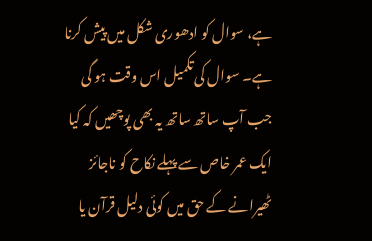ہے، سوال کو ادھوری شکل میں پیش کرنا ہے۔ سوال کی تکمیل اس وقت ہو گی جب آپ ساتھ ساتھ یہ بھی پوچھیں کہ کیا ایک عمر خاص سے پہلے نکاح کو ناجائز ٹھیرانے کے حق میں کوئی دلیل قرآن یا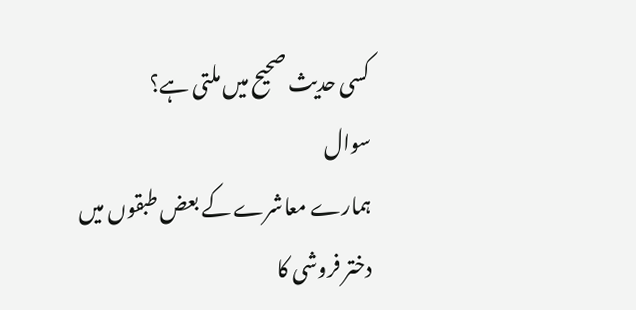کسی حدیث صحیح میں ملتی ہے؟
سوال
ہمارے معاشرے کے بعض طبقوں میں دختر فروشی کا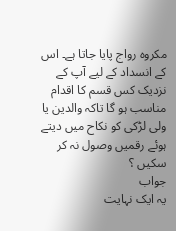مکروہ رواج پایا جاتا ہے۔ اس کے انسداد کے لیے آپ کے نزدیک کس قسم کا اقدام مناسب ہو گا تاکہ والدین یا ولی لڑکی کو نکاح میں دیتے ہوئے رقمیں وصول نہ کر سکیں ؟
جواب
یہ ایک نہایت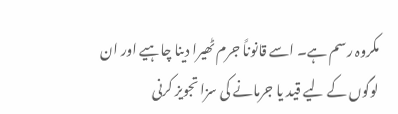مکروہ رسم ہے۔ اسے قانوناً جرم ٹھیرا دینا چاہیے اور ان لوگوں کے لیے قید یا جرمانے کی سزا تجویز کرنی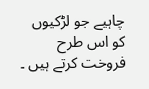چاہیے جو لڑکیوں کو اس طرح فروخت کرتے ہیں ۔